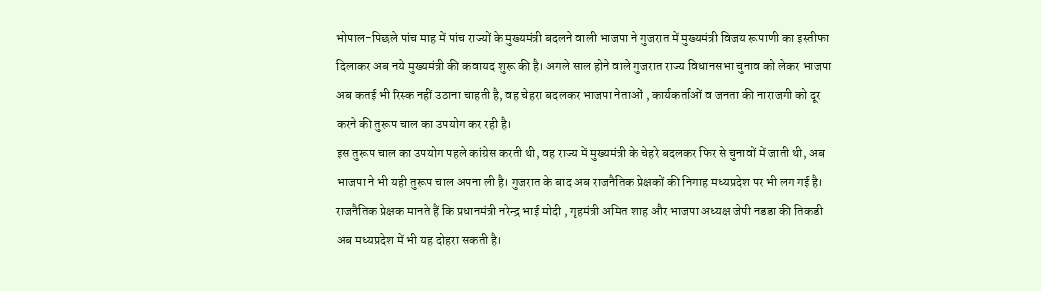भोपाल-पिछले पांच माह में पांच राज्यों के मुख्यमंत्री बदलने वाली भाजपा ने गुजरात में मुख्यमंत्री विजय रूपाणी का इस्तीफा दिलाकर अब नये मुख्यमंत्री की कवायद शुरू की है। अगले साल होने वाले गुजरात राज्य विधानसभा चुनाव को लेकर भाजपा अब कतई भी रिस्क नहीं उठाना चाहती है, वह चेहरा बदलकर भाजपा नेताओं , कार्यकर्ताओं व जनता की नाराजगी को दूर करने की तुरूप चाल का उपयोग कर रही है।
इस तुरूप चाल का उपयोग पहले कांग्रेस करती थी, वह राज्य में मुख्यमंत्री के चेहरे बदलकर फिर से चुनावों में जाती थी, अब भाजपा ने भी यही तुरूप चाल अपना ली है। गुजरात के बाद अब राजनैतिक प्रेक्षकों की निगाह मध्यप्रदेश पर भी लग गई है।
राजनैतिक प्रेक्षक मानते हैं कि प्रधानमंत्री नरेन्द्र भाई मोदी , गृहमंत्री अमित शाह और भाजपा अध्यक्ष जेपी नडडा की तिकडी अब मध्यप्रदेश में भी यह दोहरा सकती है।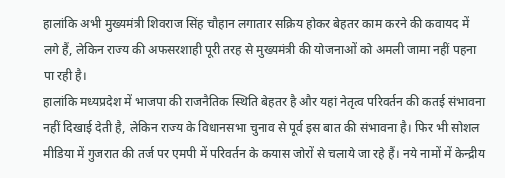हालांकि अभी मुख्यमंत्री शिवराज सिंह चौहान लगातार सक्रिय होकर बेहतर काम करने की कवायद में लगे हैं, लेकिन राज्य की अफसरशाही पूरी तरह से मुख्यमंत्री की योजनाओं को अमली जामा नहीं पहना पा रही है।
हालांकि मध्यप्रदेश में भाजपा की राजनैतिक स्थिति बेहतर है और यहां नेतृत्व परिवर्तन की कतई संभावना नहीं दिखाई देती है, लेकिन राज्य के विधानसभा चुनाव से पूर्व इस बात की संभावना है। फिर भी सोशल मीडिया में गुजरात की तर्ज पर एमपी में परिवर्तन के कयास जोरों से चलाये जा रहे हैं। नये नामों में केन्द्रीय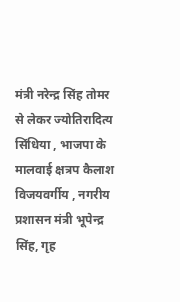मंत्री नरेन्द्र सिंह तोमर से लेकर ज्योतिरादित्य सिंधिया , भाजपा के मालवाई क्षत्रप कैलाश विजयवर्गीय , नगरीय प्रशासन मंत्री भूपेन्द्र सिंह, गृह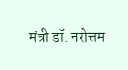मंत्री डॉ. नरोत्तम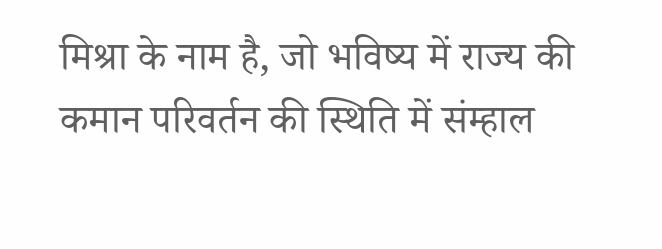मिश्रा के नाम है, जो भविष्य में राज्य की कमान परिवर्तन की स्थिति में संम्हाल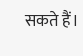सकते हैं।